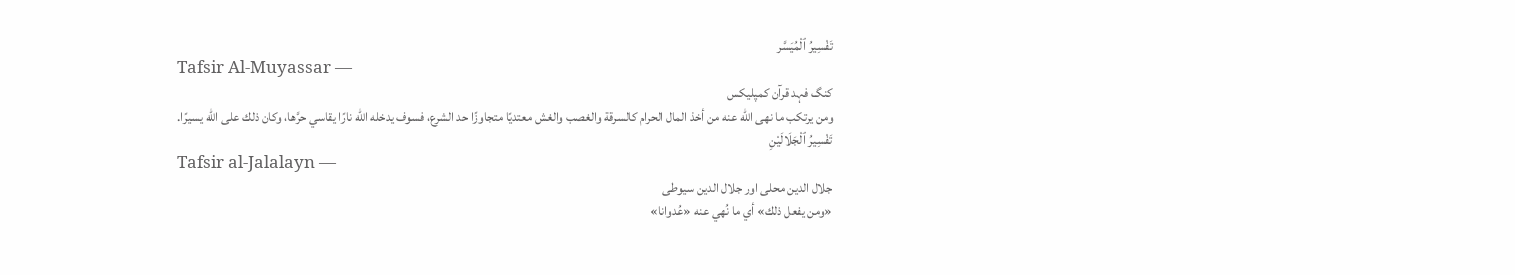تَفْسِيرُ ٱلْمُيَسَّر
Tafsir Al-Muyassar —
کنگ فہد قرآن کمپلیکس
ومن يرتكب ما نهى الله عنه من أخذ المال الحرام كالسرقة والغصب والغش معتديًا متجاوزًا حد الشرع، فسوف يدخله الله نارًا يقاسي حرَّها، وكان ذلك على الله يسيرًا.
تَفْسِيرُ ٱلْجَلَالَيْنِ
Tafsir al-Jalalayn —
جلال الدین محلی اور جلال الدین سیوطی
«ومن يفعل ذلك» أي ما نُهي عنه «عُدوانا»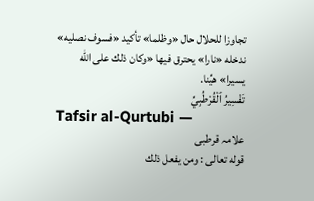تجاوزا للحلال حال «وظلما» تأكيد «فسوف نصليه» ندخله «نارا» يحترق فيها «وكان ذلك على الله يسيرا» هيِّنا.
تَفْسِيرُ ٱلْقُرْطُبِيِّ
Tafsir al-Qurtubi —
علامہ قرطبی
قوله تعالى : ومن يفعل ذلك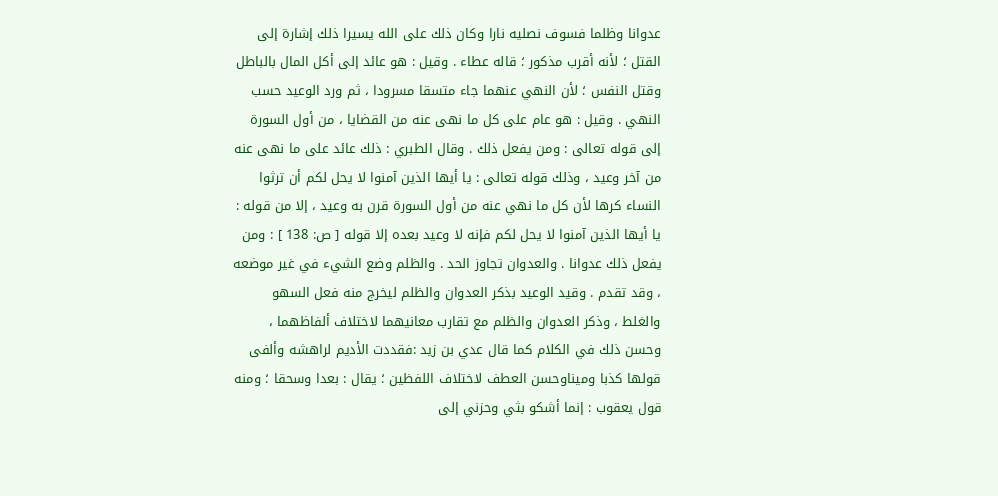عدوانا وظلما فسوف نصليه نارا وكان ذلك على الله يسيرا ذلك إشارة إلى القتل ؛ لأنه أقرب مذكور ؛ قاله عطاء . وقيل : هو عائد إلى أكل المال بالباطل وقتل النفس ؛ لأن النهي عنهما جاء متسقا مسرودا ، ثم ورد الوعيد حسب النهي . وقيل : هو عام على كل ما نهى عنه من القضايا ، من أول السورة إلى قوله تعالى : ومن يفعل ذلك . وقال الطبري : ذلك عائد على ما نهى عنه من آخر وعيد ، وذلك قوله تعالى : يا أيها الذين آمنوا لا يحل لكم أن ترثوا النساء كرها لأن كل ما نهي عنه من أول السورة قرن به وعيد ، إلا من قوله : يا أيها الذين آمنوا لا يحل لكم فإنه لا وعيد بعده إلا قوله [ ص: 138 ] : ومن يفعل ذلك عدوانا . والعدوان تجاوز الحد . والظلم وضع الشيء في غير موضعه ، وقد تقدم . وقيد الوعيد بذكر العدوان والظلم ليخرج منه فعل السهو والغلط ، وذكر العدوان والظلم مع تقارب معانيهما لاختلاف ألفاظهما ، وحسن ذلك في الكلام كما قال عدي بن زيد :فقددت الأديم لراهشه وألفى قولها كذبا وميناوحسن العطف لاختلاف اللفظين ؛ يقال : بعدا وسحقا ؛ ومنه قول يعقوب : إنما أشكو بثي وحزني إلى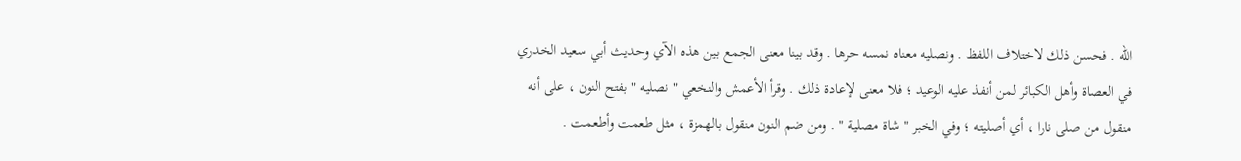الله . فحسن ذلك لاختلاف اللفظ . ونصليه معناه نمسه حرها . وقد بينا معنى الجمع بين هذه الآي وحديث أبي سعيد الخدري في العصاة وأهل الكبائر لمن أنفذ عليه الوعيد ؛ فلا معنى لإعادة ذلك . وقرأ الأعمش والنخعي " نصليه " بفتح النون ، على أنه منقول من صلى نارا ، أي أصليته ؛ وفي الخبر " شاة مصلية " . ومن ضم النون منقول بالهمزة ، مثل طعمت وأطعمت .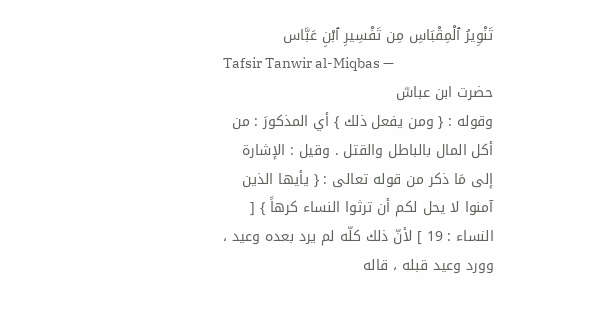تَنْوِيرُ ٱلْمِقْبَاسِ مِن تَفْسِيرِ ٱبْنِ عَبَّاس
Tafsir Tanwir al-Miqbas —
حضرت ابن عباسؓ
وقوله : { ومن يفعل ذلك } أي المذكورَ : من أكل المال بالباطل والقتل . وقيل : الإشارة إلى مَا ذكر من قوله تعالى : { يأيها الذين آمنوا لا يحل لكم أن ترثوا النساء كرهاً } [ النساء : 19 ] لأنّ ذلك كلّه لم يرد بعده وعيد ، وورد وعيد قبله ، قاله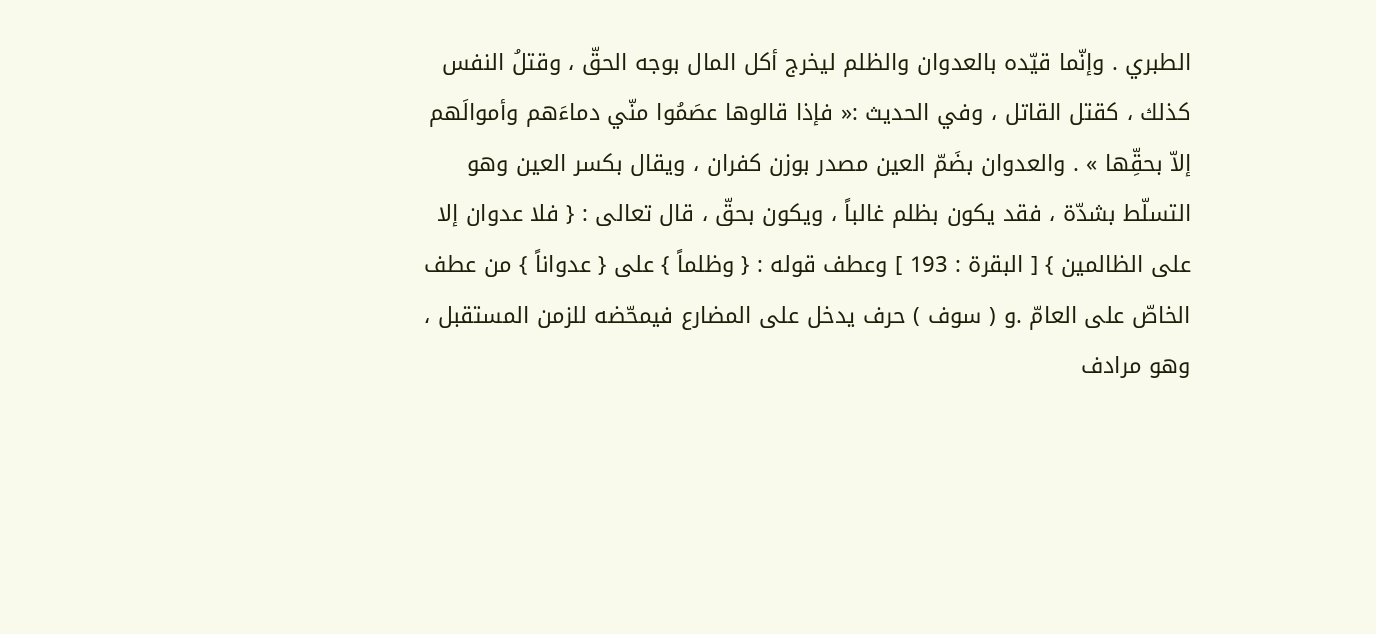الطبري . وإنّما قيّده بالعدوان والظلم ليخرج أكل المال بوجه الحقّ ، وقتلُ النفس كذلك ، كقتل القاتل ، وفي الحديث :« فإذا قالوها عصَمُوا منّي دماءَهم وأموالَهم إلاّ بحقِّها » . والعدوان بضَمّ العين مصدر بوزن كفران ، ويقال بكسر العين وهو التسلّط بشدّة ، فقد يكون بظلم غالباً ، ويكون بحقّ ، قال تعالى : { فلا عدوان إلا على الظالمين } [ البقرة : 193 ] وعطف قوله : { وظلماً } على { عدواناً } من عطف الخاصّ على العامّ .و ( سوف ) حرف يدخل على المضارع فيمحّضه للزمن المستقبل ، وهو مرادف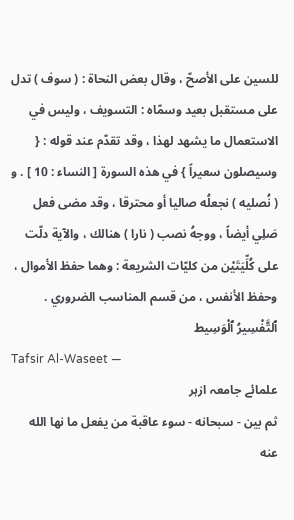للسين على الأصحّ ، وقال بعض النحاة : ( سوف ) تدل على مستقبل بعيد وسمّاه : التسويف ، وليس في الاستعمال ما يشهد لهذا ، وقد تقدّم عند قوله : { وسيصلون سعيراً } في هذه السورة [ النساء : 10 ] . و ( نُصليه ) نجعلُه صاليا أو محترقا ، وقد مضى فعل صَلِي أيضاً ، ووجهُ نصب ( نارا ) هنالك ، والآية دلّت على كُلِّيَتَيْن من كليّات الشريعة : وهما حفظ الأموال ، وحفظ الأنفس ، من قسم المناسب الضروري .
ٱلتَّفْسِيرُ ٱلْوَسِيط
Tafsir Al-Waseet —
علمائے جامعہ ازہر
ثم بين - سبحانه - سوء عاقبة من يفعل ما نها الله عنه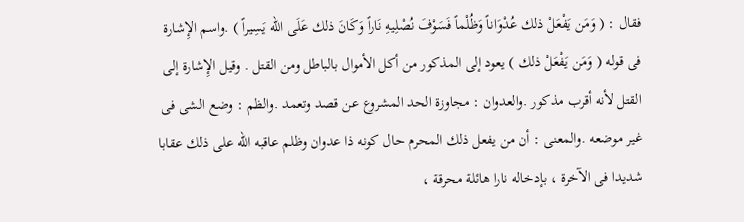فقال : ( وَمَن يَفْعَلْ ذلك عُدْوَاناً وَظُلْماً فَسَوْفَ نُصْلِيهِ نَاراً وَكَانَ ذلك عَلَى الله يَسِيراً ) .واسم الإِشارة فى قوله ( وَمَن يَفْعَلْ ذلك ) يعود إلى المذكور من أكل الأموال بالباطل ومن القتل . وقيل الإِشارة إلى القتل لأنه أقرب مذكور .والعدوان : مجاوزة الحد المشروع عن قصد وتعمد .والظم : وضع الشى فى غير موضعه .والمعنى : أن من يفعل ذلك المحرم حال كونه ذا عدوان وظلم عاقبه الله على ذلك عقابا شديدا فى الآخرة ، بإدخاله نارا هائلة محرقة ،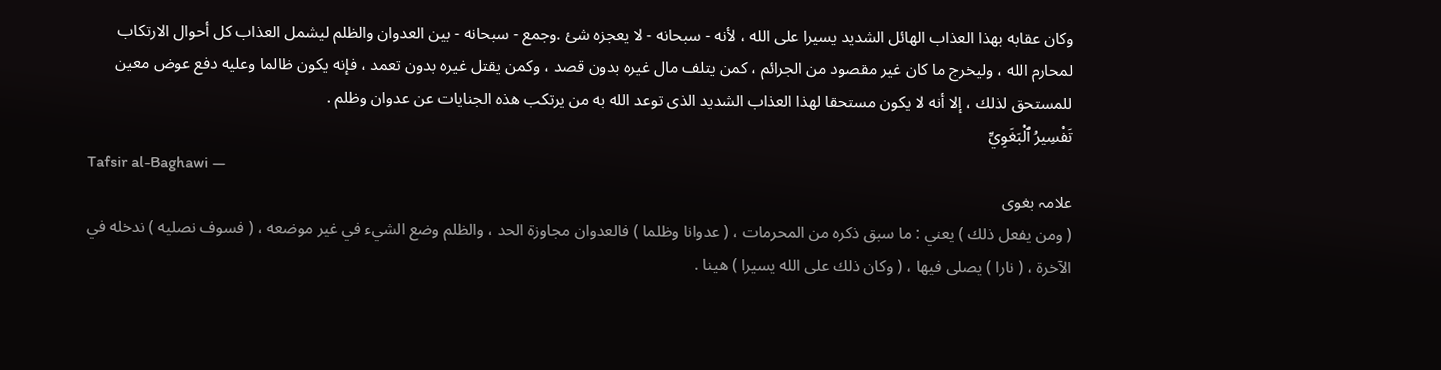وكان عقابه بهذا العذاب الهائل الشديد يسيرا على الله ، لأنه - سبحانه - لا يعجزه شئ .وجمع - سبحانه - بين العدوان والظلم ليشمل العذاب كل أحوال الارتكاب لمحارم الله ، وليخرج ما كان غير مقصود من الجرائم ، كمن يتلف مال غيره بدون قصد ، وكمن يقتل غيره بدون تعمد ، فإنه يكون ظالما وعليه دفع عوض معين للمستحق لذلك ، إلا أنه لا يكون مستحقا لهذا العذاب الشديد الذى توعد الله به من يرتكب هذه الجنايات عن عدوان وظلم .
تَفْسِيرُ ٱلْبَغَوِيِّ
Tafsir al-Baghawi —
علامہ بغوی
( ومن يفعل ذلك ) يعني : ما سبق ذكره من المحرمات ، ( عدوانا وظلما ) فالعدوان مجاوزة الحد ، والظلم وضع الشيء في غير موضعه ، ( فسوف نصليه ) ندخله في الآخرة ، ( نارا ) يصلى فيها ، ( وكان ذلك على الله يسيرا ) هينا .